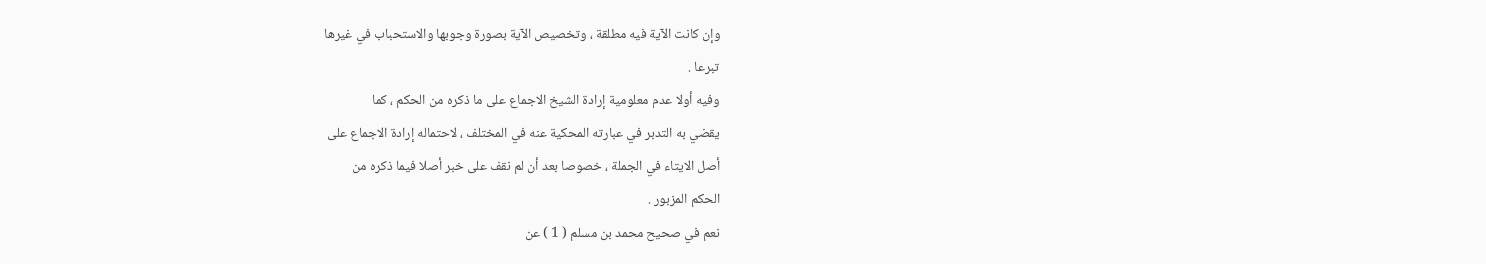وإن كانت الآية فيه مطلقة ، وتخصيص الآية بصورة وجوبها والاستحباب في غيرها
تبرعا .
وفيه أولا عدم معلومية إرادة الشيخ الاجماع على ما ذكره من الحكم ، كما
يقضي به التدبر في عبارته المحكية عنه في المختلف ، لاحتماله إرادة الاجماع على
أصل الايتاء في الجملة ، خصوصا بعد أن لم نقف على خبر أصلا فيما ذكره من
الحكم المزبور .
نعم في صحيح محمد بن مسلم ( 1 ) عن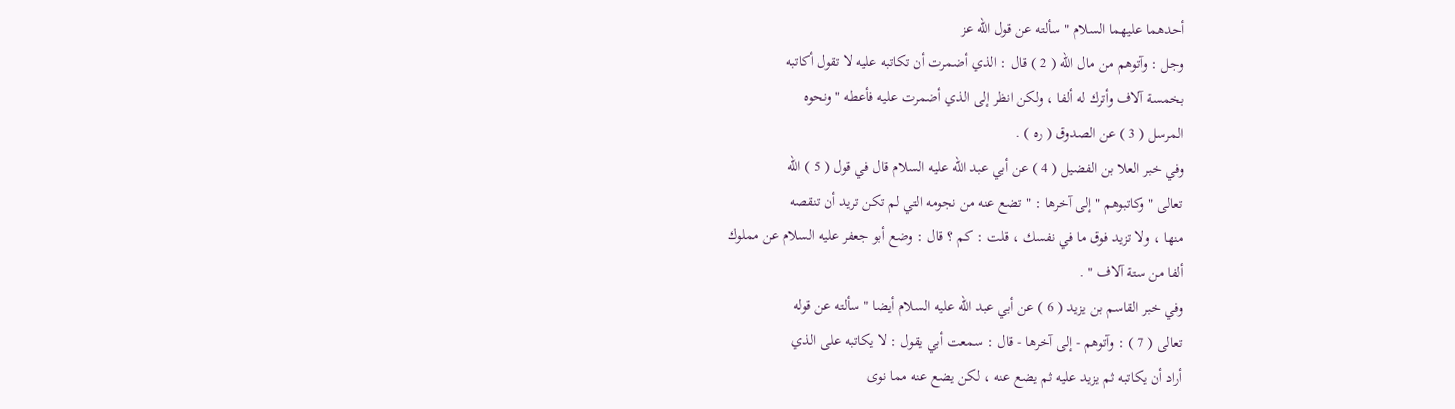أحدهما عليهما السلام " سألته عن قول الله عز
وجل : وآتوهم من مال الله ( 2 ) قال : الذي أضمرت أن تكاتبه عليه لا تقول أكاتبه
بخمسة آلاف وأترك له ألفا ، ولكن انظر إلى الذي أضمرت عليه فأعطه " ونحوه
المرسل ( 3 ) عن الصدوق ( ره ) .
وفي خبر العلا بن الفضيل ( 4 ) عن أبي عبد الله عليه السلام قال في قول ( 5 ) الله
تعالى " وكاتبوهم " إلى آخرها : " تضع عنه من نجومه التي لم تكن تريد أن تنقصه
منها ، ولا تزيد فوق ما في نفسك ، قلت : كم ؟ قال : وضع أبو جعفر عليه السلام عن مملوك
ألفا من ستة آلاف " .
وفي خبر القاسم بن يزيد ( 6 ) عن أبي عبد الله عليه السلام أيضا " سألته عن قوله
تعالى ( 7 ) : وآتوهم - إلى آخرها - قال : سمعت أبي يقول : لا يكاتبه على الذي
أراد أن يكاتبه ثم يزيد عليه ثم يضع عنه ، لكن يضع عنه مما نوى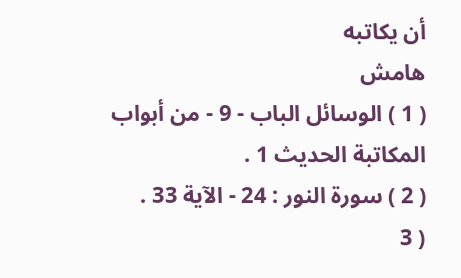أن يكاتبه
هامش
( 1 ) الوسائل الباب - 9 - من أبواب المكاتبة الحديث 1 .
( 2 ) سورة النور : 24 - الآية 33 .
( 3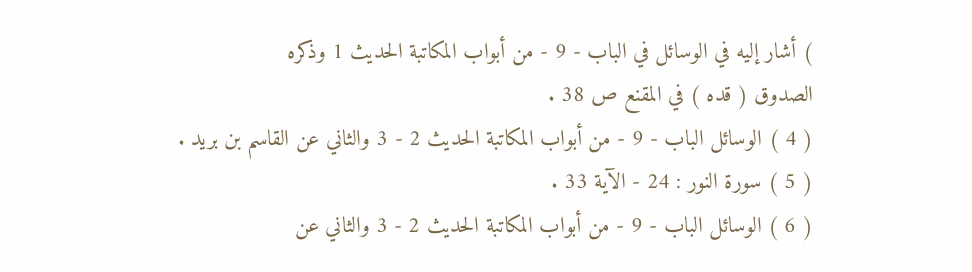) أشار إليه في الوسائل في الباب - 9 - من أبواب المكاتبة الحديث 1 وذكره
الصدوق ( قده ) في المقنع ص 38 .
( 4 ) الوسائل الباب - 9 - من أبواب المكاتبة الحديث 2 - 3 والثاني عن القاسم بن بريد .
( 5 ) سورة النور : 24 - الآية 33 .
( 6 ) الوسائل الباب - 9 - من أبواب المكاتبة الحديث 2 - 3 والثاني عن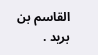القاسم بن بريد .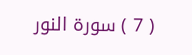( 7 ) سورة النور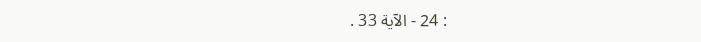: 24 - الآية 33 .